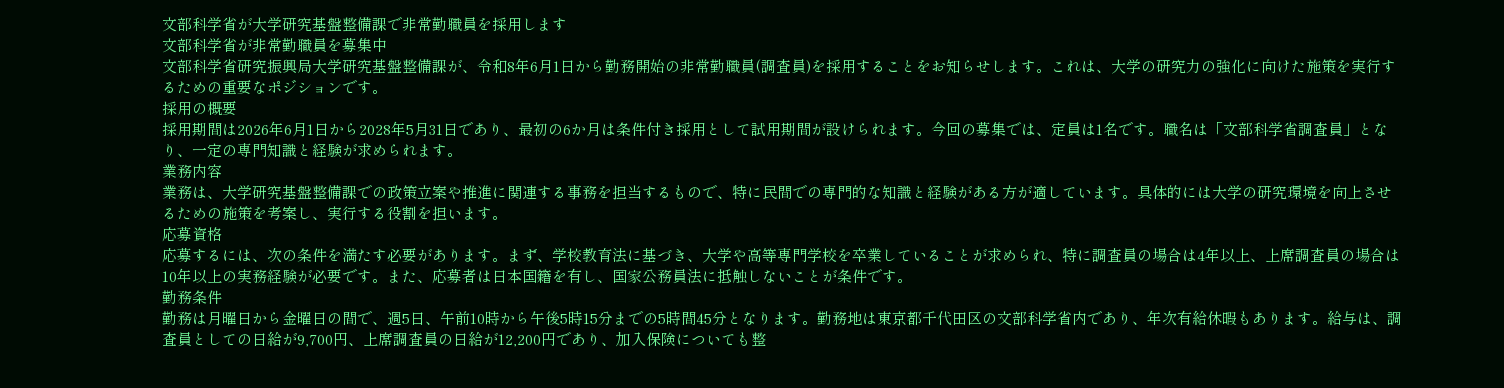文部科学省が大学研究基盤整備課で非常勤職員を採用します
文部科学省が非常勤職員を募集中
文部科学省研究振興局大学研究基盤整備課が、令和8年6月1日から勤務開始の非常勤職員(調査員)を採用することをお知らせします。これは、大学の研究力の強化に向けた施策を実行するための重要なポジションです。
採用の概要
採用期間は2026年6月1日から2028年5月31日であり、最初の6か月は条件付き採用として試用期間が設けられます。今回の募集では、定員は1名です。職名は「文部科学省調査員」となり、一定の専門知識と経験が求められます。
業務内容
業務は、大学研究基盤整備課での政策立案や推進に関連する事務を担当するもので、特に民間での専門的な知識と経験がある方が適しています。具体的には大学の研究環境を向上させるための施策を考案し、実行する役割を担います。
応募資格
応募するには、次の条件を満たす必要があります。まず、学校教育法に基づき、大学や高等専門学校を卒業していることが求められ、特に調査員の場合は4年以上、上席調査員の場合は10年以上の実務経験が必要です。また、応募者は日本国籍を有し、国家公務員法に抵触しないことが条件です。
勤務条件
勤務は月曜日から金曜日の間で、週5日、午前10時から午後5時15分までの5時間45分となります。勤務地は東京都千代田区の文部科学省内であり、年次有給休暇もあります。給与は、調査員としての日給が9,700円、上席調査員の日給が12,200円であり、加入保険についても整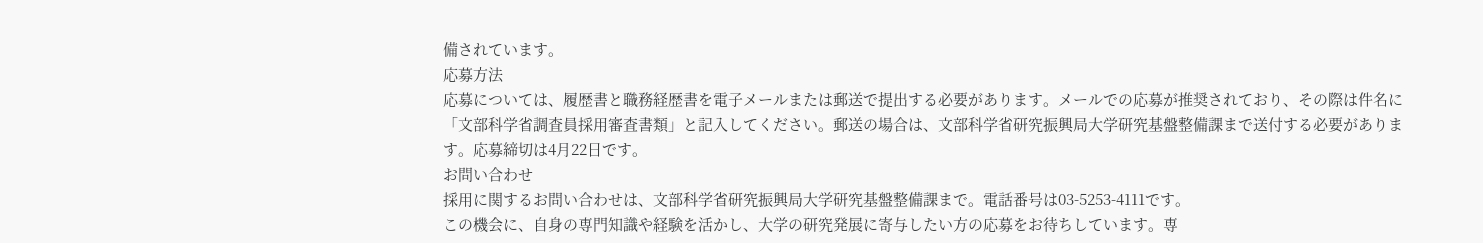備されています。
応募方法
応募については、履歴書と職務経歴書を電子メールまたは郵送で提出する必要があります。メールでの応募が推奨されており、その際は件名に「文部科学省調査員採用審査書類」と記入してください。郵送の場合は、文部科学省研究振興局大学研究基盤整備課まで送付する必要があります。応募締切は4月22日です。
お問い合わせ
採用に関するお問い合わせは、文部科学省研究振興局大学研究基盤整備課まで。電話番号は03-5253-4111です。
この機会に、自身の専門知識や経験を活かし、大学の研究発展に寄与したい方の応募をお待ちしています。専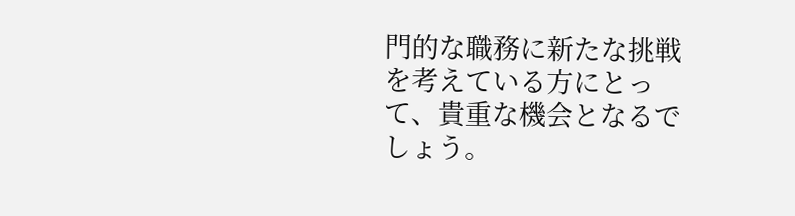門的な職務に新たな挑戦を考えている方にとって、貴重な機会となるでしょう。